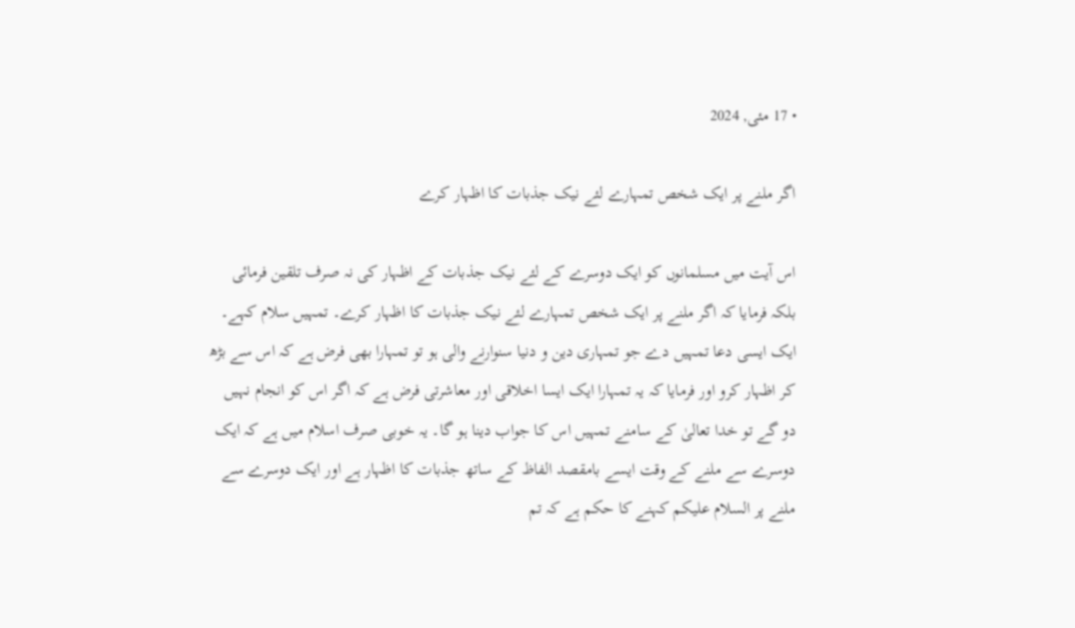• 17 مئی, 2024

اگر ملنے پر ایک شخص تمہارے لئے نیک جذبات کا اظہار کرے

اس آیت میں مسلمانوں کو ایک دوسرے کے لئے نیک جذبات کے اظہار کی نہ صرف تلقین فرمائی بلکہ فرمایا کہ اگر ملنے پر ایک شخص تمہارے لئے نیک جذبات کا اظہار کرے۔ تمہیں سلام کہے۔ ایک ایسی دعا تمہیں دے جو تمہاری دین و دنیا سنوارنے والی ہو تو تمہارا بھی فرض ہے کہ اس سے بڑھ کر اظہار کرو اور فرمایا کہ یہ تمہارا ایک ایسا اخلاقی اور معاشرتی فرض ہے کہ اگر اس کو انجام نہیں دو گے تو خدا تعالیٰ کے سامنے تمہیں اس کا جواب دینا ہو گا۔ یہ خوبی صرف اسلام میں ہے کہ ایک دوسرے سے ملنے کے وقت ایسے بامقصد الفاظ کے ساتھ جذبات کا اظہار ہے اور ایک دوسرے سے ملنے پر السلام علیکم کہنے کا حکم ہے کہ تم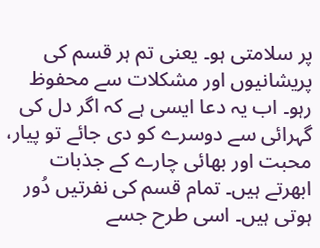پر سلامتی ہو۔ یعنی تم ہر قسم کی پریشانیوں اور مشکلات سے محفوظ رہو۔ اب یہ دعا ایسی ہے کہ اگر دل کی گہرائی سے دوسرے کو دی جائے تو پیار، محبت اور بھائی چارے کے جذبات ابھرتے ہیں۔ تمام قسم کی نفرتیں دُور ہوتی ہیں۔ اسی طرح جسے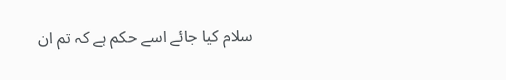سلام کیا جائے اسے حکم ہے کہ تم ان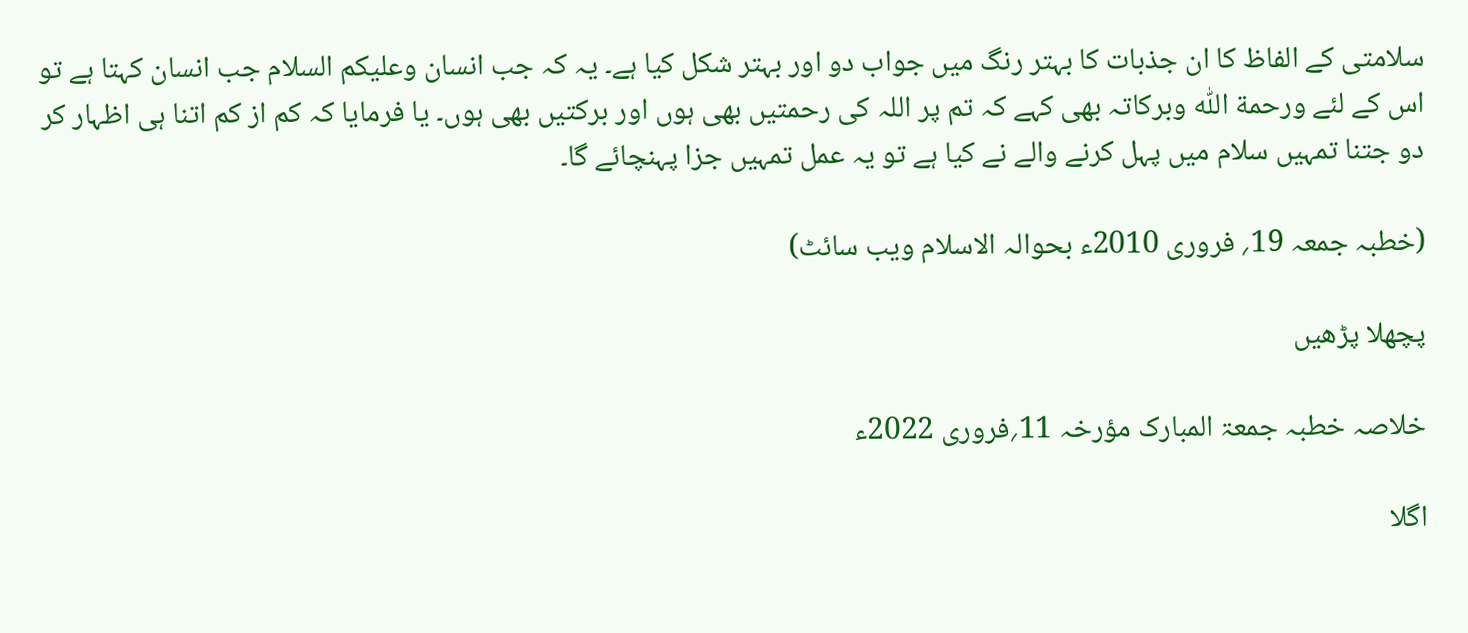سلامتی کے الفاظ کا ان جذبات کا بہتر رنگ میں جواب دو اور بہتر شکل کیا ہے۔ یہ کہ جب انسان وعلیکم السلام جب انسان کہتا ہے تو اس کے لئے ورحمة اللّٰہ وبرکاتہ بھی کہے کہ تم پر اللہ کی رحمتیں بھی ہوں اور برکتیں بھی ہوں۔ یا فرمایا کہ کم از کم اتنا ہی اظہار کر دو جتنا تمہیں سلام میں پہل کرنے والے نے کیا ہے تو یہ عمل تمہیں جزا پہنچائے گا۔

(خطبہ جمعہ 19؍ فروری 2010ء بحوالہ الاسلام ویب سائٹ)

پچھلا پڑھیں

خلاصہ خطبہ جمعۃ المبارک مؤرخہ 11؍فروری 2022ء

اگلا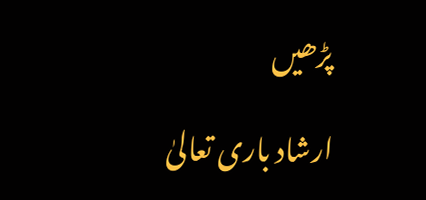پڑھیں

ارشاد باری تعالیٰ